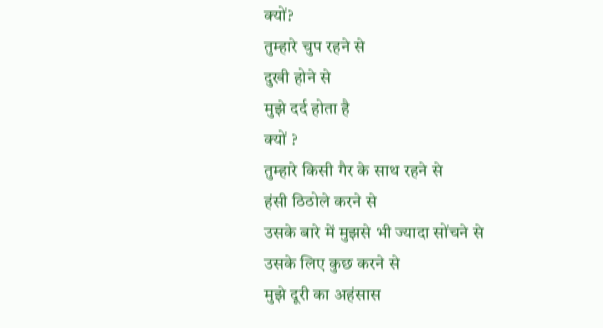क्यों?
तुम्हारे चुप रहने से
दुखी होने से
मुझे दर्द होता है
क्यों ?
तुम्हारे किसी गैर के साथ रहने से
हंसी ठिठोले करने से
उसके बारे में मुझसे भी ज्यादा सोंचने से
उसके लिए कुछ करने से
मुझे दूरी का अहंसास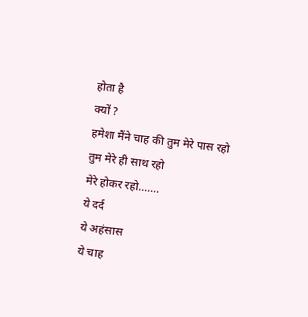होता है
क्यों ?
हमेशा मैंने चाह की तुम मेरे पास रहो
तुम मेरे ही साथ रहो
मेरे होकर रहो.......
ये दर्द
ये अहंसास
ये चाह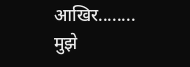आखिर........
मुझे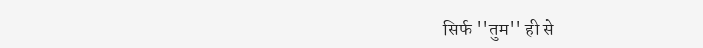सिर्फ ''तुम'' ही से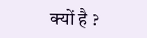क्यों है ?